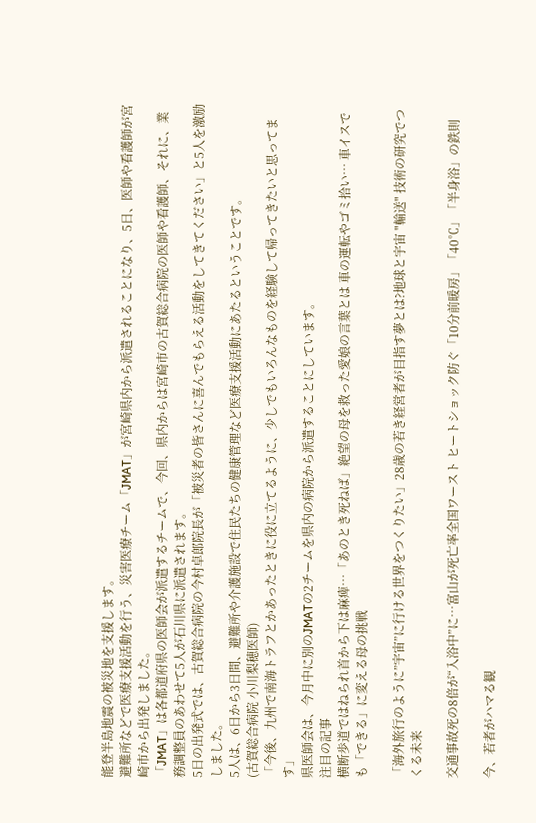能登半島地震の被災地を支援します。
避難所などで医療支援活動を行う、災害医療チーム「JMAT」が宮崎県内から派遣されることになり、5日、医師や看護師が宮崎市から出発しました。
「JMAT」は各都道府県の医師会が派遣するチームで、今回、県内からは宮崎市の古賀総合病院の医師や看護師、それに、業務調整員のあわせて5人が石川県に派遣されます。
5日の出発式では、古賀総合病院の今村卓郎院長が「被災者の皆さんに喜んでもらえる活動をしてきてください」と5人を激励しました。
5人は、6日から3日間、避難所や介護施設で住民たちの健康管理など医療支援活動にあたるということです。
(古賀総合病院 小川梨穂医師)
「今後、九州で南海トラフとかあったときに役に立てるように、少しでもいろんなものを経験して帰ってきたいと思ってます」
県医師会は、今月中に別のJMATの2チームを県内の病院から派遣することにしています。
注目の記事
横断歩道ではねられ首から下は麻痺…「あのとき死ねば」絶望の母を救った愛娘の言葉とは 車の運転やゴミ拾い… 車イスでも「できる」に変える母の挑戦

「海外旅行のように”宇宙”に行ける世界をつくりたい」28歳の若き経営者が目指す夢とは?地球と宇宙 "輸送" 技術の研究でつくる未来

交通事故死の8倍が“入浴中”に…富山が死亡率全国ワースト ヒートショック防ぐ「10分前暖房」「40℃」「半身浴」の鉄則

今、若者がハマる観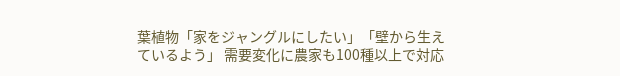葉植物「家をジャングルにしたい」「壁から生えているよう」 需要変化に農家も100種以上で対応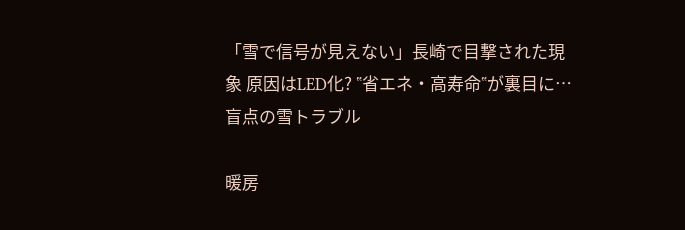「雪で信号が見えない」長崎で目撃された現象 原因はLED化? ‟省エネ・高寿命‟が裏目に…盲点の雪トラブル

暖房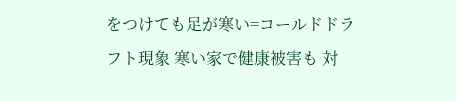をつけても足が寒い=コールドドラフト現象 寒い家で健康被害も 対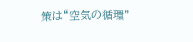策は“空気の循環”